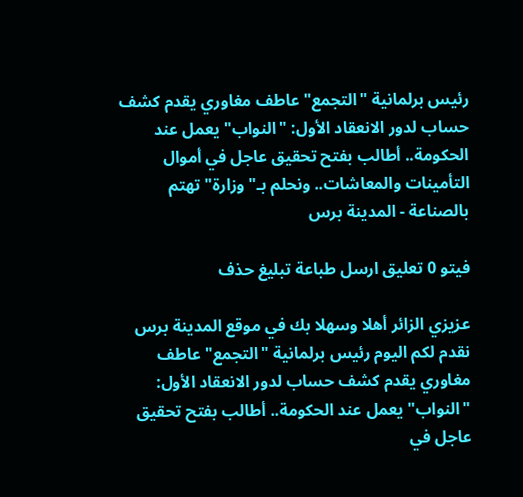رئيس برلمانية "التجمع" عاطف مغاوري يقدم كشف حساب لدور الانعقاد الأول: "النواب" يعمل عند الحكومة.. أطالب بفتح تحقيق عاجل في أموال التأمينات والمعاشات.. ونحلم بـ"وزارة" تهتم بالصناعة - المدينة برس

فيتو 0 تعليق ارسل طباعة تبليغ حذف

عزيزي الزائر أهلا وسهلا بك في موقع المدينة برس نقدم لكم اليوم رئيس برلمانية "التجمع" عاطف مغاوري يقدم كشف حساب لدور الانعقاد الأول: "النواب" يعمل عند الحكومة.. أطالب بفتح تحقيق عاجل في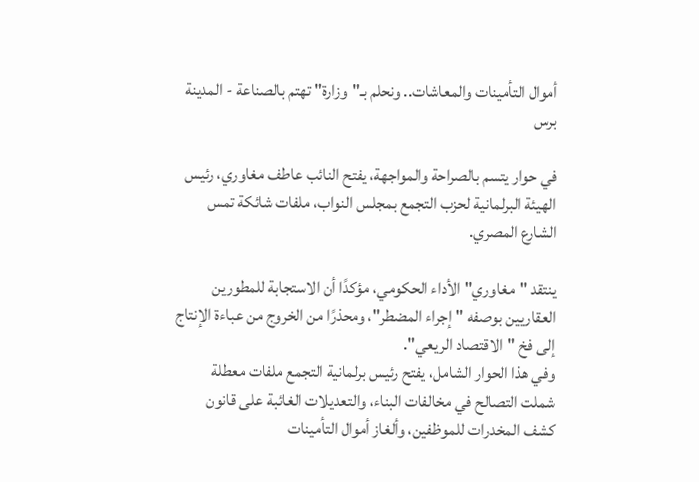أموال التأمينات والمعاشات.. ونحلم بـ"وزارة" تهتم بالصناعة - المدينة برس

في حوار يتسم بالصراحة والمواجهة، يفتح النائب عاطف مغاوري، رئيس الهيئة البرلمانية لحزب التجمع بمجلس النواب، ملفات شائكة تمس الشارع المصري.

ينتقد "مغاوري" الأداء الحكومي، مؤكدًا أن الاستجابة للمطورين العقاريين بوصفه "إجراء المضطر"، ومحذرًا من الخروج من عباءة الإنتاج إلى فخ "الاقتصاد الريعي".
وفي هذا الحوار الشامل، يفتح رئيس برلمانية التجمع ملفات معطلة شملت التصالح في مخالفات البناء، والتعديلات الغائبة على قانون كشف المخدرات للموظفين، وألغاز أموال التأمينات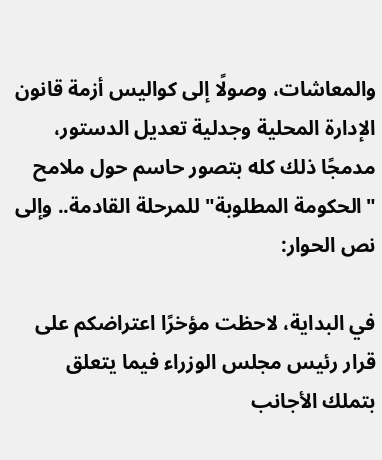والمعاشات، وصولًا إلى كواليس أزمة قانون الإدارة المحلية وجدلية تعديل الدستور، مدمجًا ذلك كله بتصور حاسم حول ملامح "الحكومة المطلوبة" للمرحلة القادمة.. وإلى نص الحوار:

في البداية، لاحظت مؤخرًا اعتراضكم على قرار رئيس مجلس الوزراء فيما يتعلق بتملك الأجانب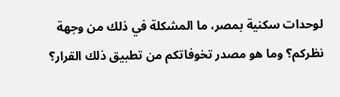لوحدات سكنية بمصر، ما المشكلة في ذلك من وجهة نظركم؟ وما هو مصدر تخوفاتكم من تطبيق ذلك القرار؟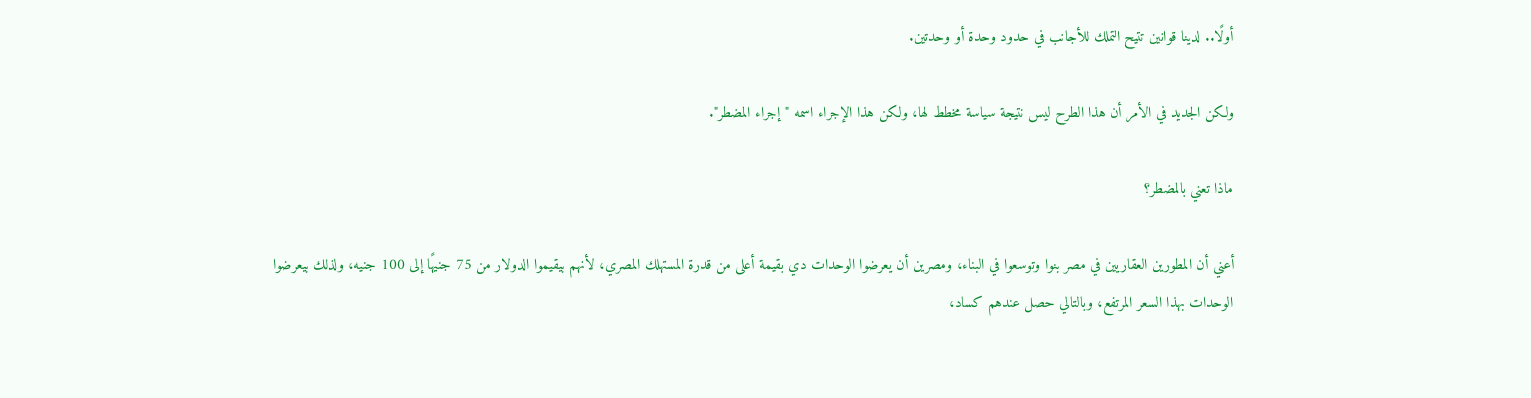أولًا.. لدينا قوانين تتيح التملك للأجانب في حدود وحدة أو وحدتين.

ولكن الجديد في الأمر أن هذا الطرح ليس نتيجة سياسة مخطط لها، ولكن هذا الإجراء اسمه "إجراء المضطر".

ماذا تعني بالمضطر؟

أعني أن المطورين العقاريين في مصر بنوا وتوسعوا في البناء، ومصرين أن يعرضوا الوحدات دي بقيمة أعلى من قدرة المستهلك المصري، لأنهم بيقيموا الدولار من 75 جنيهًا إلى 100 جنيه، ولذلك بيعرضوا الوحدات بهذا السعر المرتفع، وبالتالي حصل عندهم كساد،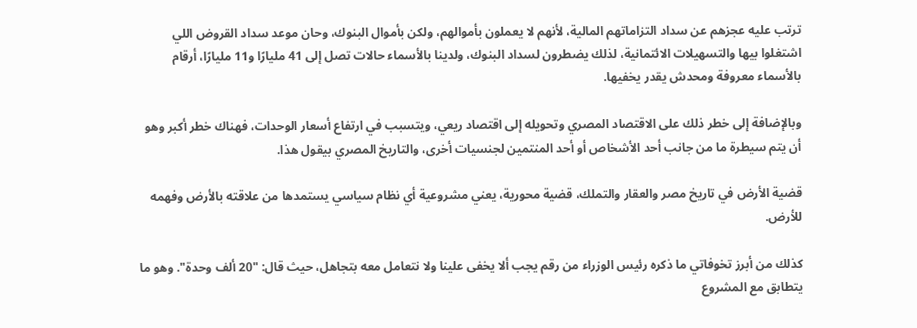ترتب عليه عجزهم عن سداد التزاماتهم المالية، لأنهم لا يعملون بأموالهم، ولكن بأموال البنوك، وحان موعد سداد القروض اللي اشتغلوا بيها والتسهيلات الائتمانية، لذلك يضطرون لسداد البنوك، ولدينا بالأسماء حالات تصل إلى 41 مليارًا و11 مليارًا، أرقام بالأسماء معروفة ومحدش يقدر يخفيها.

وبالإضافة إلى خطر ذلك على الاقتصاد المصري وتحويله إلى اقتصاد ريعي، ويتسبب في ارتفاع أسعار الوحدات، فهناك خطر أكبر وهو أن يتم سيطرة ما من جانب أحد الأشخاص أو أحد المنتمين لجنسيات أخرى، والتاريخ المصري بيقول هذا.

قضية الأرض في تاريخ مصر والعقار والتملك، قضية محورية، يعني مشروعية أي نظام سياسي يستمدها من علاقته بالأرض وفهمه للأرض.

كذلك من أبرز تخوفاتي ما ذكره رئيس الوزراء من رقم يجب ألا يخفى علينا ولا نتعامل معه بتجاهل، حيث قال: "20 ألف وحدة". وهو ما يتطابق مع المشروع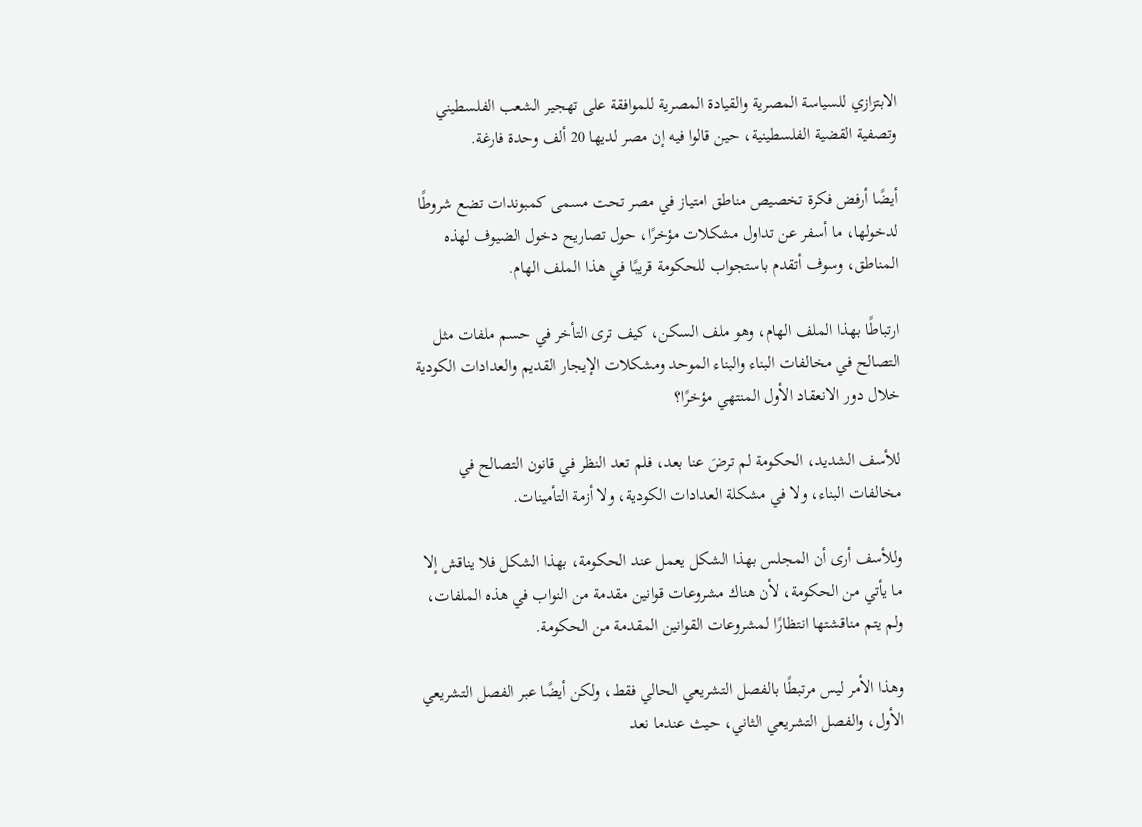الابتزازي للسياسة المصرية والقيادة المصرية للموافقة على تهجير الشعب الفلسطيني وتصفية القضية الفلسطينية، حين قالوا فيه إن مصر لديها 20 ألف وحدة فارغة.

أيضًا أرفض فكرة تخصيص مناطق امتياز في مصر تحت مسمى كمبوندات تضع شروطًا لدخولها، ما أسفر عن تداول مشكلات مؤخرًا، حول تصاريح دخول الضيوف لهذه المناطق، وسوف أتقدم باستجواب للحكومة قريبًا في هذا الملف الهام.

ارتباطًا بهذا الملف الهام، وهو ملف السكن، كيف ترى التأخر في حسم ملفات مثل التصالح في مخالفات البناء والبناء الموحد ومشكلات الإيجار القديم والعدادات الكودية خلال دور الانعقاد الأول المنتهي مؤخرًا؟

للأسف الشديد، الحكومة لم ترضَ عنا بعد، فلم تعد النظر في قانون التصالح في مخالفات البناء، ولا في مشكلة العدادات الكودية، ولا أزمة التأمينات.

وللأسف أرى أن المجلس بهذا الشكل يعمل عند الحكومة، بهذا الشكل فلا يناقش إلا ما يأتي من الحكومة، لأن هناك مشروعات قوانين مقدمة من النواب في هذه الملفات، ولم يتم مناقشتها انتظارًا لمشروعات القوانين المقدمة من الحكومة.

وهذا الأمر ليس مرتبطًا بالفصل التشريعي الحالي فقط، ولكن أيضًا عبر الفصل التشريعي الأول، والفصل التشريعي الثاني، حيث عندما نعد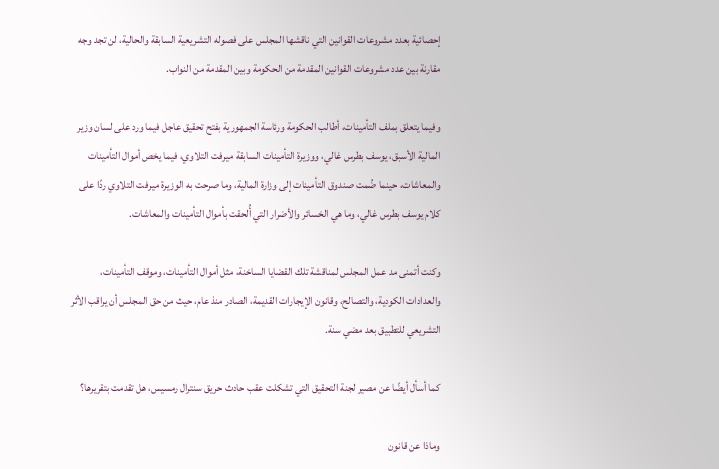إحصائية بعدد مشروعات القوانين التي ناقشها المجلس على فصوله التشريعية السابقة والحالية، لن تجد وجه مقارنة بين عدد مشروعات القوانين المقدمة من الحكومة وبين المقدمة من النواب.

وفيما يتعلق بملف التأمينات، أطالب الحكومة ورئاسة الجمهورية بفتح تحقيق عاجل فيما ورد على لسان وزير المالية الأسبق، يوسف بطرس غالي، ووزيرة التأمينات السابقة ميرفت التلاوي، فيما يخص أموال التأمينات والمعاشات، حينما ضُمت صندوق التأمينات إلى وزارة المالية، وما صرحت به الوزيرة ميرفت التلاوي ردًا على كلام يوسف بطرس غالي، وما هي الخسائر والأضرار التي أُلحقت بأموال التأمينات والمعاشات.

وكنت أتمنى مد عمل المجلس لمناقشة تلك القضايا الساخنة، مثل أموال التأمينات، وموقف التأمينات، والعدادات الكودية، والتصالح، وقانون الإيجارات القديمة، الصادر منذ عام، حيث من حق المجلس أن يراقب الأثر التشريعي للتطبيق بعد مضي سنة.

كما أسأل أيضًا عن مصير لجنة التحقيق التي تشكلت عقب حادث حريق سنترال رمسيس، هل تقدمت بتقريرها؟

وماذا عن قانون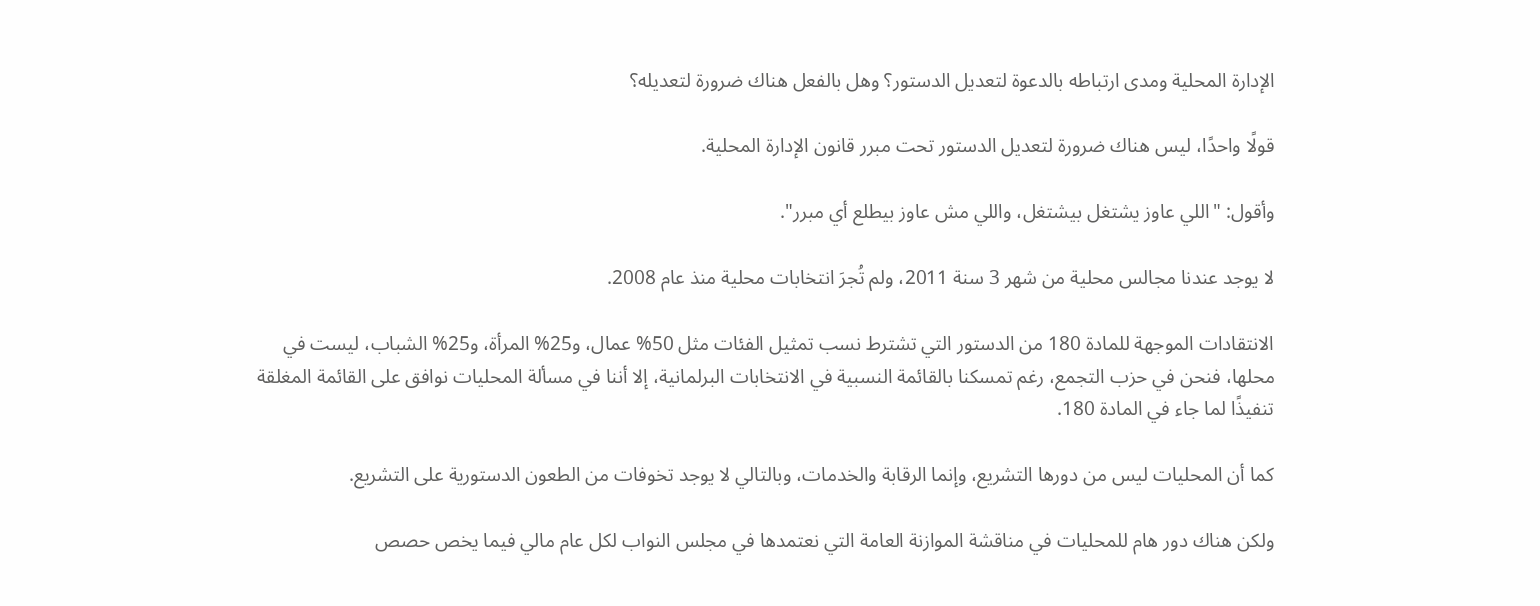الإدارة المحلية ومدى ارتباطه بالدعوة لتعديل الدستور؟ وهل بالفعل هناك ضرورة لتعديله؟

قولًا واحدًا، ليس هناك ضرورة لتعديل الدستور تحت مبرر قانون الإدارة المحلية.

وأقول: "اللي عاوز يشتغل بيشتغل، واللي مش عاوز بيطلع أي مبرر".

لا يوجد عندنا مجالس محلية من شهر 3 سنة 2011، ولم تُجرَ انتخابات محلية منذ عام 2008.

الانتقادات الموجهة للمادة 180 من الدستور التي تشترط نسب تمثيل الفئات مثل 50% عمال، و25% المرأة، و25% الشباب، ليست في محلها، فنحن في حزب التجمع، رغم تمسكنا بالقائمة النسبية في الانتخابات البرلمانية، إلا أننا في مسألة المحليات نوافق على القائمة المغلقة تنفيذًا لما جاء في المادة 180.

كما أن المحليات ليس من دورها التشريع، وإنما الرقابة والخدمات، وبالتالي لا يوجد تخوفات من الطعون الدستورية على التشريع.

ولكن هناك دور هام للمحليات في مناقشة الموازنة العامة التي نعتمدها في مجلس النواب لكل عام مالي فيما يخص حصص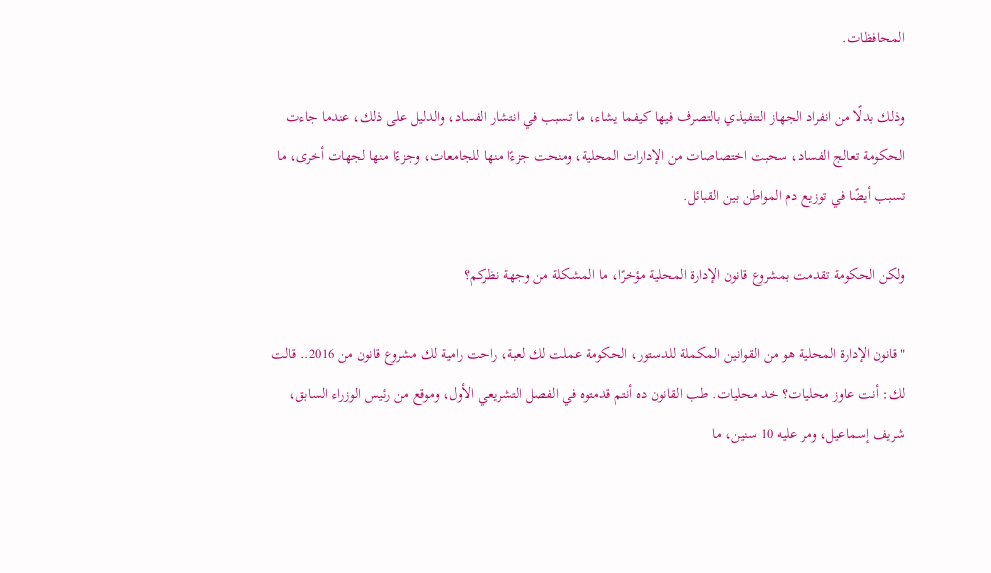المحافظات.

وذلك بدلًا من انفراد الجهاز التنفيذي بالتصرف فيها كيفما يشاء، ما تسبب في انتشار الفساد، والدليل على ذلك، عندما جاءت الحكومة تعالج الفساد، سحبت اختصاصات من الإدارات المحلية، ومنحت جزءًا منها للجامعات، وجزءًا منها لجهات أخرى، ما تسبب أيضًا في توزيع دم المواطن بين القبائل.

ولكن الحكومة تقدمت بمشروع قانون الإدارة المحلية مؤخرًا، ما المشكلة من وجهة نظركم؟

"قانون الإدارة المحلية هو من القوانين المكملة للدستور، الحكومة عملت لك لعبة، راحت رامية لك مشروع قانون من 2016.. قالت لك: أنت عاوز محليات؟ خد محليات. طب القانون ده أنتم قدمتوه في الفصل التشريعي الأول، وموقع من رئيس الوزراء السابق، شريف إسماعيل، ومر عليه 10 سنين، ما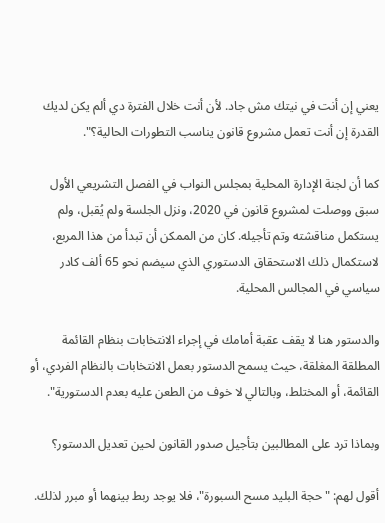يعني إن أنت في نيتك مش جاد. لأن أنت خلال الفترة دي ألم يكن لديك القدرة إن أنت تعمل مشروع قانون يناسب التطورات الحالية؟".

كما أن لجنة الإدارة المحلية بمجلس النواب في الفصل التشريعي الأول سبق ووصلت لمشروع قانون في 2020، ونزل الجلسة ولم يُقبل، ولم يستكمل مناقشته وتم تأجيله. كان من الممكن أن تبدأ من هذا المربع، لاستكمال ذلك الاستحقاق الدستوري الذي سيضم نحو 65 ألف كادر سياسي في المجالس المحلية.

والدستور هنا لا يقف عقبة أمامك في إجراء الانتخابات بنظام القائمة المطلقة المغلقة، حيث يسمح الدستور بعمل الانتخابات بالنظام الفردي، أو القائمة، أو المختلط، وبالتالي لا خوف من الطعن عليه بعدم الدستورية".

وبماذا ترد على المطالبين بتأجيل صدور القانون لحين تعديل الدستور؟

أقول لهم: "حجة البليد مسح السبورة"، فلا يوجد ربط بينهما أو مبرر لذلك.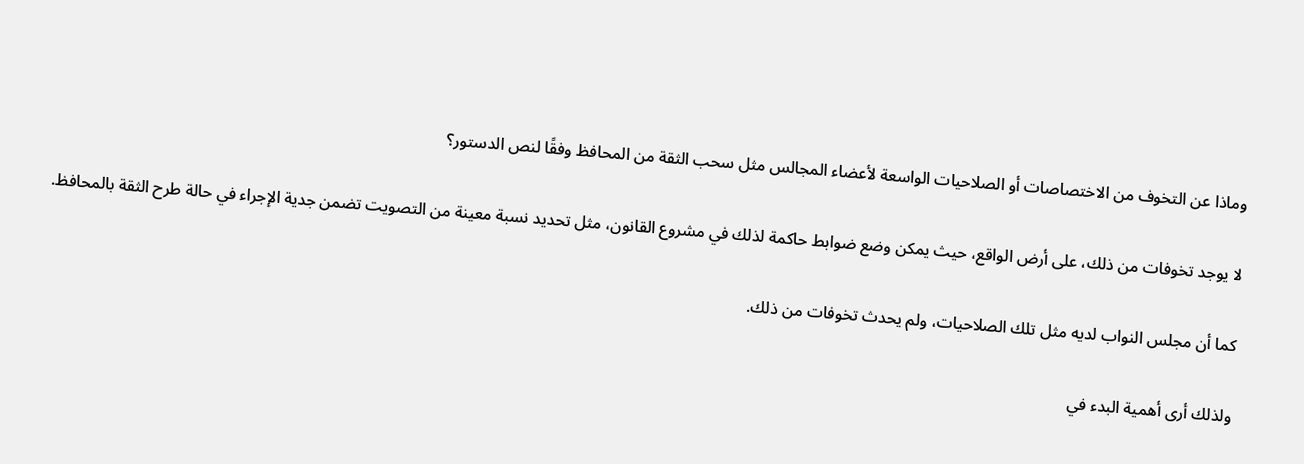وماذا عن التخوف من الاختصاصات أو الصلاحيات الواسعة لأعضاء المجالس مثل سحب الثقة من المحافظ وفقًا لنص الدستور؟

لا يوجد تخوفات من ذلك، على أرض الواقع، حيث يمكن وضع ضوابط حاكمة لذلك في مشروع القانون، مثل تحديد نسبة معينة من التصويت تضمن جدية الإجراء في حالة طرح الثقة بالمحافظ.

كما أن مجلس النواب لديه مثل تلك الصلاحيات، ولم يحدث تخوفات من ذلك.

ولذلك أرى أهمية البدء في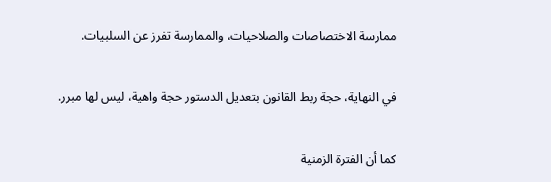ممارسة الاختصاصات والصلاحيات، والممارسة تفرز عن السلبيات.

في النهاية، حجة ربط القانون بتعديل الدستور حجة واهية، ليس لها مبرر.

كما أن الفترة الزمنية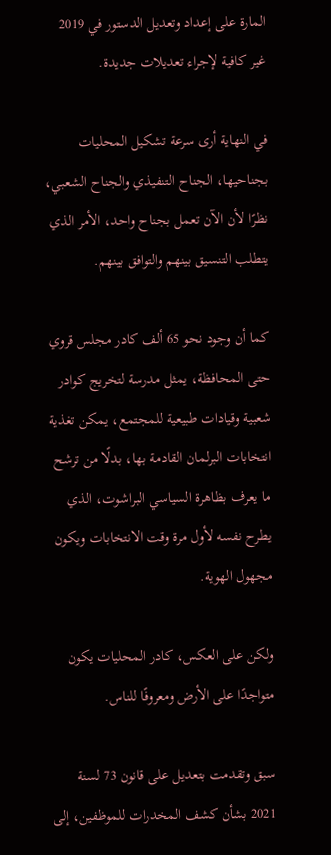المارة على إعداد وتعديل الدستور في 2019 غير كافية لإجراء تعديلات جديدة.

في النهاية أرى سرعة تشكيل المحليات بجناحيها، الجناح التنفيذي والجناح الشعبي، نظرًا لأن الآن تعمل بجناح واحد، الأمر الذي يتطلب التنسيق بينهم والتوافق بينهم.

كما أن وجود نحو 65 ألف كادر مجلس قروي حتى المحافظة، يمثل مدرسة لتخريج كوادر شعبية وقيادات طبيعية للمجتمع، يمكن تغذية انتخابات البرلمان القادمة بها، بدلًا من ترشح ما يعرف بظاهرة السياسي البراشوت، الذي يطرح نفسه لأول مرة وقت الانتخابات ويكون مجهول الهوية.

ولكن على العكس، كادر المحليات يكون متواجدًا على الأرض ومعروفًا للناس.

سبق وتقدمت بتعديل على قانون 73 لسنة 2021 بشأن كشف المخدرات للموظفين، إلى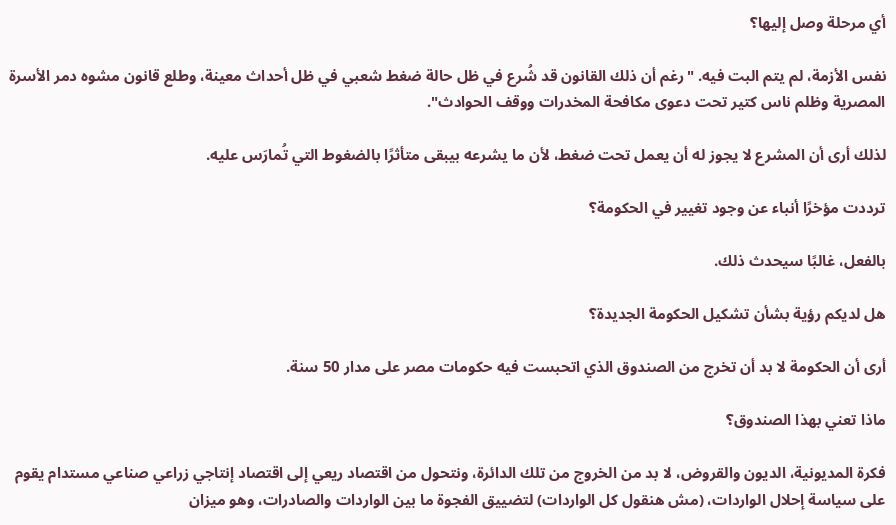أي مرحلة وصل إليها؟

نفس الأزمة، لم يتم البت فيه. "رغم أن ذلك القانون قد شُرع في ظل حالة ضغط شعبي في ظل أحداث معينة، وطلع قانون مشوه دمر الأسرة المصرية وظلم ناس كتير تحت دعوى مكافحة المخدرات ووقف الحوادث".

لذلك أرى أن المشرع لا يجوز له أن يعمل تحت ضغط، لأن ما يشرعه بيبقى متأثرًا بالضغوط التي تُمارَس عليه.

ترددت مؤخرًا أنباء عن وجود تغيير في الحكومة؟

بالفعل، غالبًا سيحدث ذلك.

هل لديكم رؤية بشأن تشكيل الحكومة الجديدة؟

أرى أن الحكومة لا بد أن تخرج من الصندوق الذي اتحبست فيه حكومات مصر على مدار 50 سنة.

ماذا تعني بهذا الصندوق؟

فكرة المديونية، الديون والقروض، لا بد من الخروج من تلك الدائرة، ونتحول من اقتصاد ريعي إلى اقتصاد إنتاجي زراعي صناعي مستدام يقوم على سياسة إحلال الواردات، (مش هنقول كل الواردات) لتضييق الفجوة ما بين الواردات والصادرات، وهو ميزان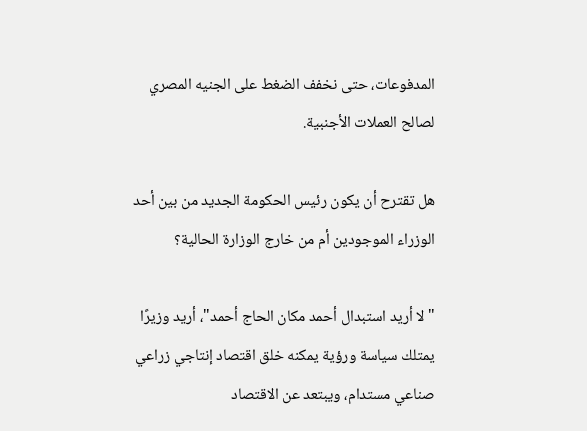المدفوعات، حتى نخفف الضغط على الجنيه المصري لصالح العملات الأجنبية.

هل تقترح أن يكون رئيس الحكومة الجديد من بين أحد الوزراء الموجودين أم من خارج الوزارة الحالية؟

"لا أريد استبدال أحمد مكان الحاج أحمد"، أريد وزيرًا يمتلك سياسة ورؤية يمكنه خلق اقتصاد إنتاجي زراعي صناعي مستدام، ويبتعد عن الاقتصاد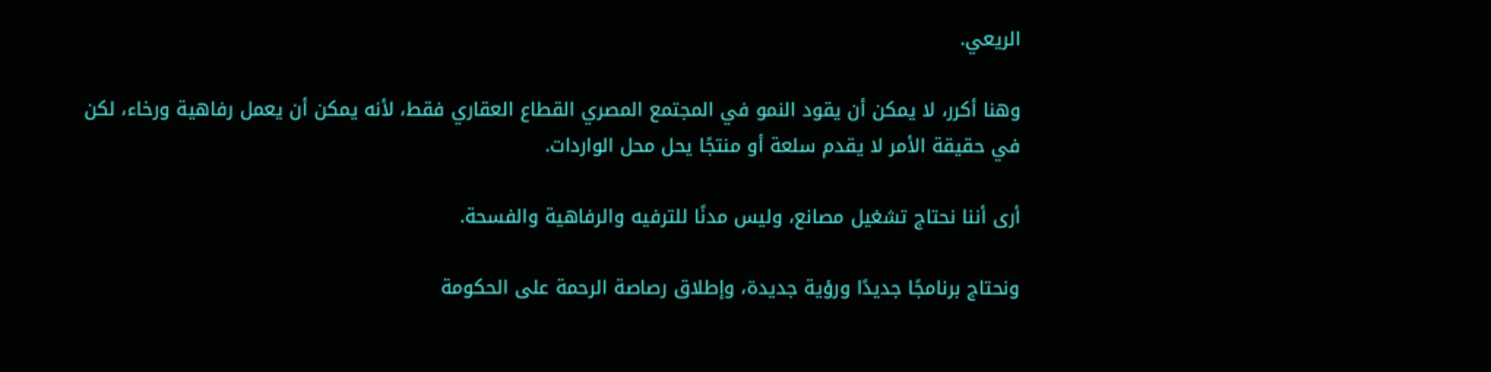الريعي.

وهنا أكرر، لا يمكن أن يقود النمو في المجتمع المصري القطاع العقاري فقط، لأنه يمكن أن يعمل رفاهية ورخاء، لكن في حقيقة الأمر لا يقدم سلعة أو منتجًا يحل محل الواردات.

أرى أننا نحتاج تشغيل مصانع، وليس مدنًا للترفيه والرفاهية والفسحة.

ونحتاج برنامجًا جديدًا ورؤية جديدة، وإطلاق رصاصة الرحمة على الحكومة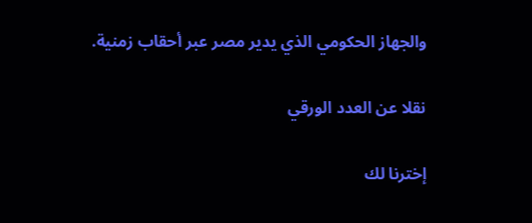والجهاز الحكومي الذي يدير مصر عبر أحقاب زمنية.

نقلا عن العدد الورقي

إخترنا لك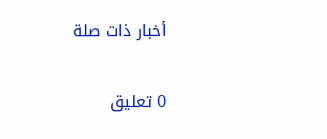أخبار ذات صلة

0 تعليق